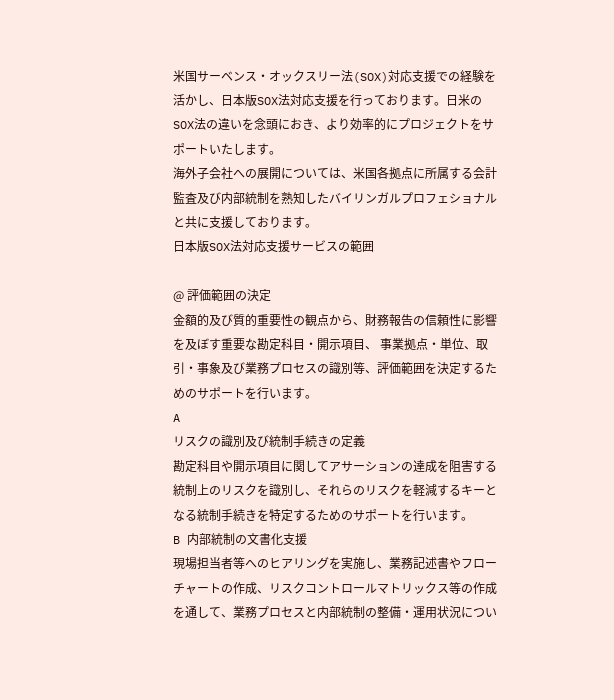米国サーベンス・オックスリー法(SOX)対応支援での経験を活かし、日本版SOX法対応支援を行っております。日米のSOX法の違いを念頭におき、より効率的にプロジェクトをサポートいたします。
海外子会社への展開については、米国各拠点に所属する会計監査及び内部統制を熟知したバイリンガルプロフェショナルと共に支援しております。
日本版SOX法対応支援サービスの範囲

@ 評価範囲の決定
金額的及び質的重要性の観点から、財務報告の信頼性に影響を及ぼす重要な勘定科目・開示項目、 事業拠点・単位、取引・事象及び業務プロセスの識別等、評価範囲を決定するためのサポートを行います。
A
リスクの識別及び統制手続きの定義
勘定科目や開示項目に関してアサーションの達成を阻害する統制上のリスクを識別し、それらのリスクを軽減するキーとなる統制手続きを特定するためのサポートを行います。
B 内部統制の文書化支援
現場担当者等へのヒアリングを実施し、業務記述書やフローチャートの作成、リスクコントロールマトリックス等の作成を通して、業務プロセスと内部統制の整備・運用状況につい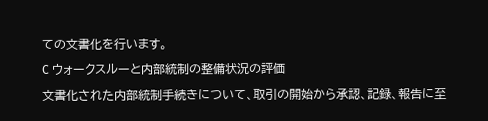ての文書化を行います。
C ウォークスルーと内部統制の整備状況の評価
文書化された内部統制手続きについて、取引の開始から承認、記録、報告に至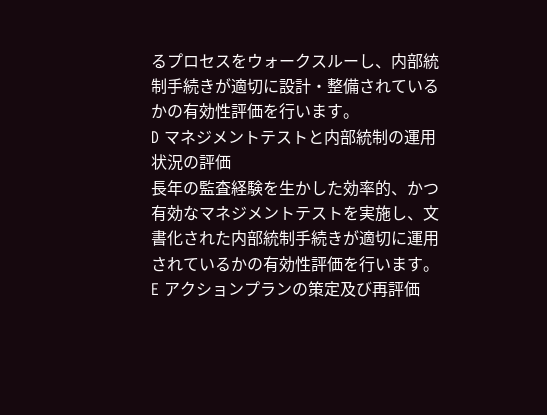るプロセスをウォークスルーし、内部統制手続きが適切に設計・整備されているかの有効性評価を行います。
D マネジメントテストと内部統制の運用状況の評価
長年の監査経験を生かした効率的、かつ有効なマネジメントテストを実施し、文書化された内部統制手続きが適切に運用されているかの有効性評価を行います。
E アクションプランの策定及び再評価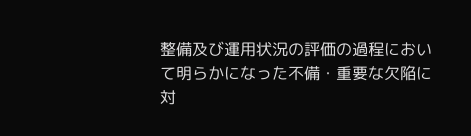整備及び運用状況の評価の過程において明らかになった不備・重要な欠陥に対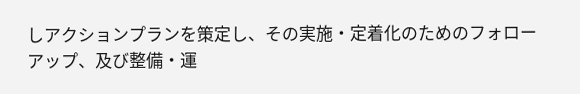しアクションプランを策定し、その実施・定着化のためのフォローアップ、及び整備・運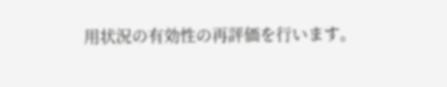用状況の有効性の再評価を行います。